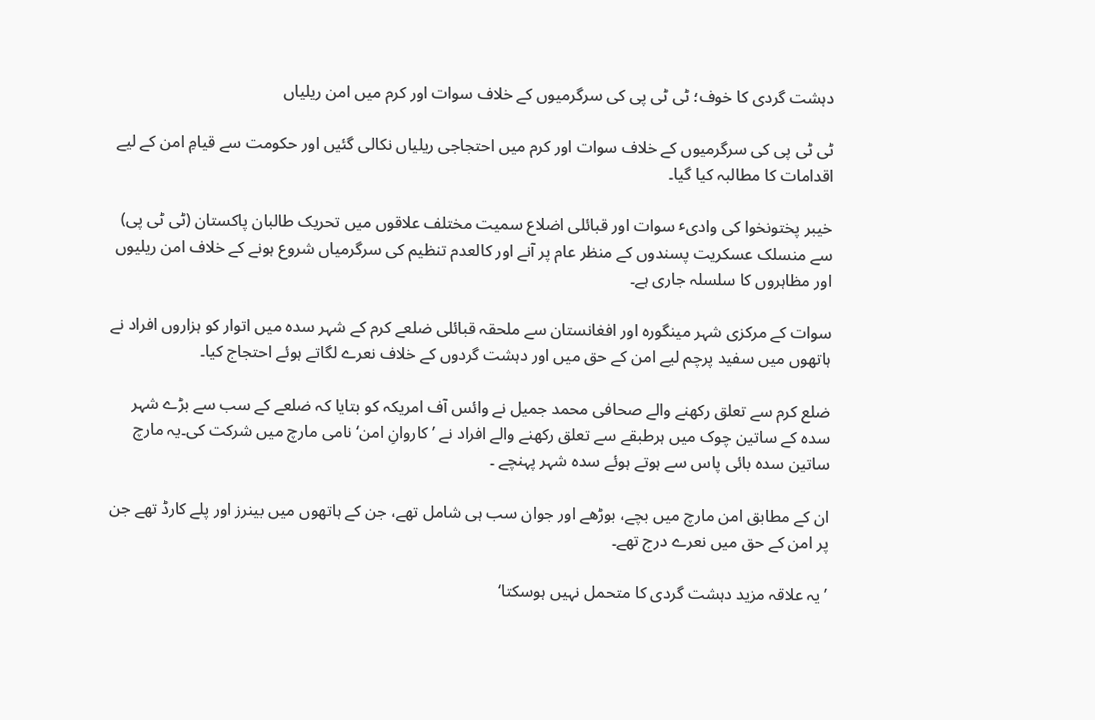دہشت گردی کا خوف؛ ٹی ٹی پی کی سرگرمیوں کے خلاف سوات اور کرم میں امن ریلیاں

ٹی ٹی پی کی سرگرمیوں کے خلاف سوات اور کرم میں احتجاجی ریلیاں نکالی گئیں اور حکومت سے قیامِ امن کے لیے اقدامات کا مطالبہ کیا گیا۔

خیبر پختونخوا کی وادیٴ سوات اور قبائلی اضلاع سمیت مختلف علاقوں میں تحریک طالبان پاکستان (ٹی ٹی پی) سے منسلک عسکریت پسندوں کے منظر عام پر آنے اور کالعدم تنظیم کی سرگرمیاں شروع ہونے کے خلاف امن ریلیوں اور مظاہروں کا سلسلہ جاری ہے۔

سوات کے مرکزی شہر مینگورہ اور افغانستان سے ملحقہ قبائلی ضلعے کرم کے شہر سدہ میں اتوار کو ہزاروں افراد نے ہاتھوں میں سفید پرچم لیے امن کے حق میں اور دہشت گردوں کے خلاف نعرے لگاتے ہوئے احتجاج کیا۔

ضلع کرم سے تعلق رکھنے والے صحافی محمد جمیل نے وائس آف امریکہ کو بتایا کہ ضلعے کے سب سے بڑے شہر سدہ کے ساتین چوک میں ہرطبقے سے تعلق رکھنے والے افراد نے ’کاروانِ امن‘ نامی مارچ میں شرکت کی۔یہ مارچ ساتین سدہ بائی پاس سے ہوتے ہوئے سدہ شہر پہنچے ۔

ان کے مطابق امن مارچ میں بچے، بوڑھے اور جوان سب ہی شامل تھے، جن کے ہاتھوں میں بینرز اور پلے کارڈ تھے جن پر امن کے حق میں نعرے درج تھے۔

’یہ علاقہ مزید دہشت گردی کا متحمل نہیں ہوسکتا‘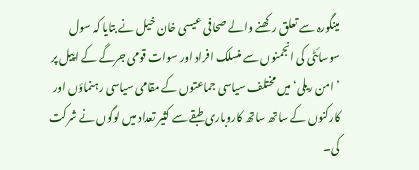مینگورہ سے تعلق رکھنے والے صحافی عیسی خان خیل نے بتایا کہ سول سوسائٹی کی انجمنوں سے منسلک افراد اور سوات قومی جرگے کے اپیل پر ’امن ریلی‘ میں مختلف سیاسی جماعتوں کے مقامی سیاسی رہنماؤں اور کارکنوں کے ساتھ ساتھ کاروباری طبقے سے کثیر تعداد میں لوگوں نے شرکت کی۔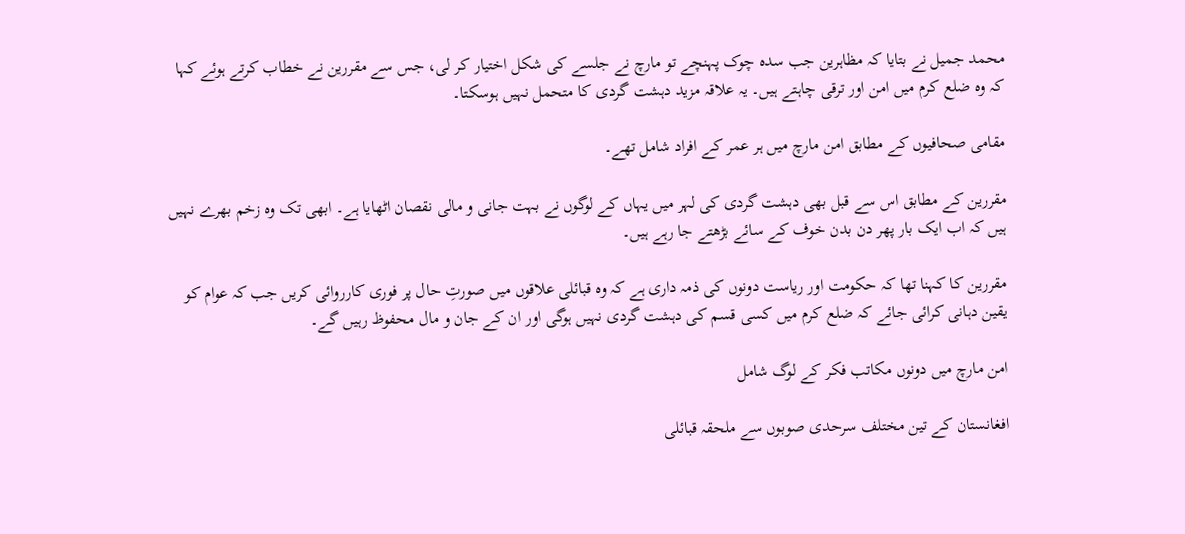محمد جمیل نے بتایا کہ مظاہرین جب سدہ چوک پہنچے تو مارچ نے جلسے کی شکل اختیار کر لی، جس سے مقررین نے خطاب کرتے ہوئے کہا کہ وہ ضلع کرم میں امن اور ترقی چاہتے ہیں۔ یہ علاقہ مزید دہشت گردی کا متحمل نہیں ہوسکتا۔

مقامی صحافیوں کے مطابق امن مارچ میں ہر عمر کے افراد شامل تھے۔

مقررین کے مطابق اس سے قبل بھی دہشت گردی کی لہر میں یہاں کے لوگوں نے بہت جانی و مالی نقصان اٹھایا ہے۔ ابھی تک وہ زخم بھرے نہیں ہیں کہ اب ایک بار پھر دن بدن خوف کے سائے بڑھتے جا رہے ہیں۔

مقررین کا کہنا تھا کہ حکومت اور ریاست دونوں کی ذمہ داری ہے کہ وہ قبائلی علاقوں میں صورتِ حال پر فوری کارروائی کریں جب کہ عوام کو یقین دہانی کرائی جائے کہ ضلع کرم میں کسی قسم کی دہشت گردی نہیں ہوگی اور ان کے جان و مال محفوظ رہیں گے۔

امن مارچ میں دونوں مکاتب فکر کے لوگ شامل

افغانستان کے تین مختلف سرحدی صوبوں سے ملحقہ قبائلی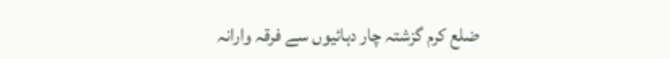ضلع کرم گزشتہ چار دہائیوں سے فرقہ وارانہ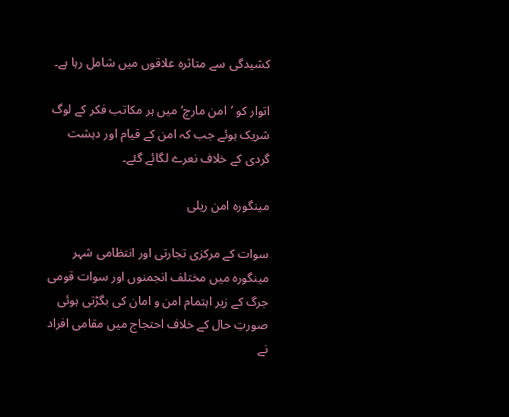کشیدگی سے متاثرہ علاقوں میں شامل رہا ہے۔

اتوار کو ’امن مارچ‘ میں ہر مکاتب فکر کے لوگ شریک ہوئے جب کہ امن کے قیام اور دہشت گردی کے خلاف نعرے لگائے گئے۔

مینگورہ امن ریلی

سوات کے مرکزی تجارتی اور انتظامی شہر مینگورہ میں مختلف انجمنوں اور سوات قومی جرگ کے زیر اہتمام امن و امان کی بگڑتی ہوئی صورتِ حال کے خلاف احتجاج میں مقامی افراد نے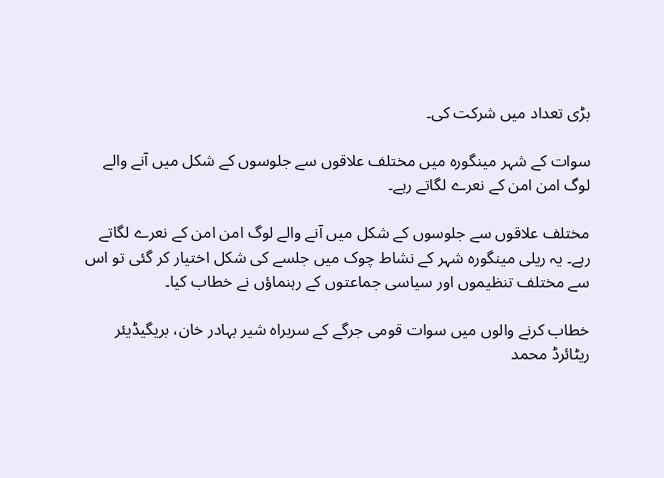بڑی تعداد میں شرکت کی۔

سوات کے شہر مینگورہ میں مختلف علاقوں سے جلوسوں کے شکل میں آنے والے لوگ امن امن کے نعرے لگاتے رہے۔

مختلف علاقوں سے جلوسوں کے شکل میں آنے والے لوگ امن امن کے نعرے لگاتے رہے۔ یہ ریلی مینگورہ شہر کے نشاط چوک میں جلسے کی شکل اختیار کر گئی تو اس سے مختلف تنظیموں اور سیاسی جماعتوں کے رہنماؤں نے خطاب کیا۔

خطاب کرنے والوں میں سوات قومی جرگے کے سربراہ شیر بہادر خان، بریگیڈیئر ریٹائرڈ محمد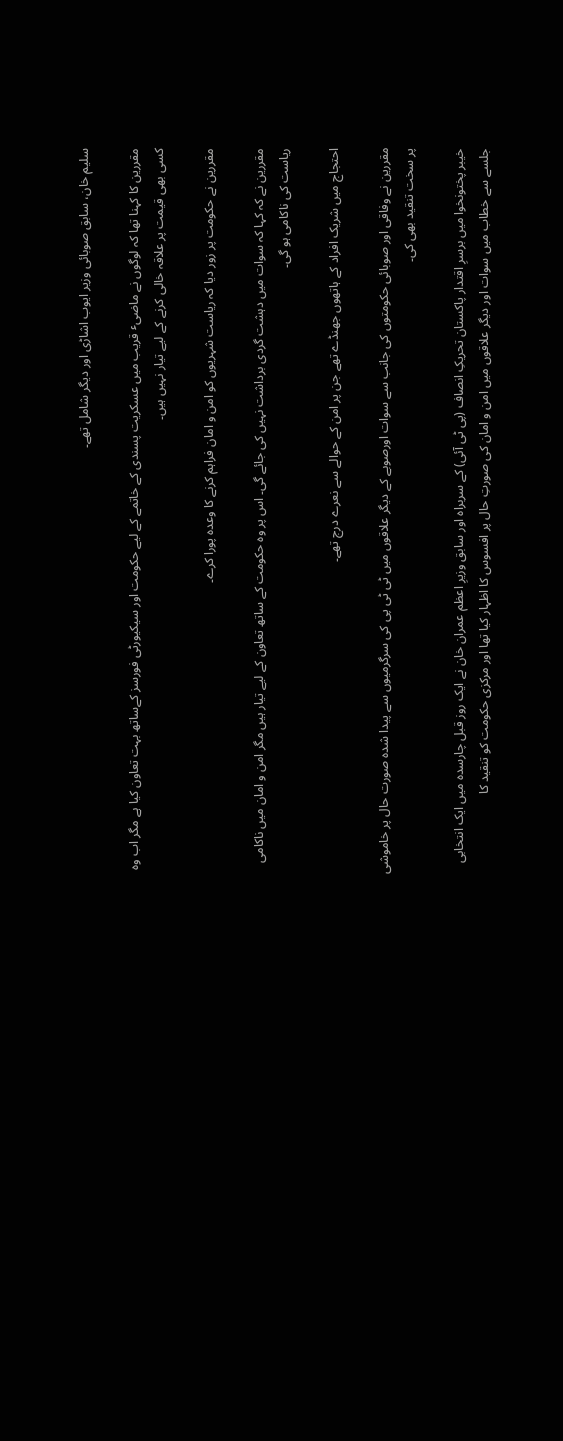سلیم خان، سابق صوبائی وزیر ایوب اشاڑی اور دیگر شامل تھے۔

مقررین کا کہنا تھا کہ لوگوں نے ماضیٴ قریب میں عسکریت پسندی کے خاتمے کے لیے حکومت اور سیکیورٹی فورسز کےساتھ بہت تعاون کیا ہے مگر اب وہ کسی بھی قیمت پر علاقہ خالی کرنے کے لیے تیار نہیں ہیں۔

مقررین نے حکومت پر زور دیا کہ ریاست شہریوں کو امن و امان فراہم کرنے کا وعدہ پورا کرے۔

مقررین نے کہ کہا کہ سوات میں دہشت گردی برداشت نہیں کی جائے گی۔ اس پر وہ حکومت کے ساتھ تعاون کے لیے تیار ہیں مگر امن و امان میں ناکامی ریاست کی ناکامی ہو گی۔

احتجاج میں شریک افراد کے ہاتھوں جھنڈے تھے جن پر امن کے حوالے سے نعرے درج تھے۔

مقررین نے وفاقی اور صوبائی حکومتوں کی جانب سے سوات اورصوبے کے دیگر علاقوں میں ٹی ٹی پی کی سرگرمیوں سے پیدا شدہ صورت حال پر خاموشی پر سخت تنقید بھی کی۔

خیبر پختونخوا میں برسرِ اقتدار پاکستان تحریکِ انصاف (پی ٹی آئی) کے سربراہ اور سابق وزیرِ اعظم عمران خان نے ایک روز قبل چارسدہ میں ایک انتخابی جلسے سے خطاب میں سوات اور دیگر علاقوں میں امن و امان کی صورتِ حال پر افسوس کا اظہار کیا تھا اور مرکزی حکومت کو تنقید کا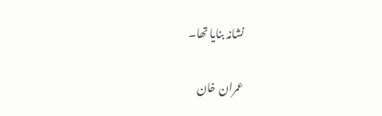نشانہ بنایا تھا۔

عمران خان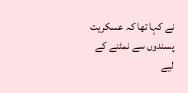نے کہا تھا کہ عسکریت پسندوں سے نمٹنے کے لیے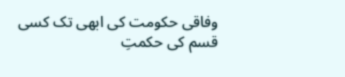وفاقی حکومت کی ابھی تک کسی قسم کی حکمتِ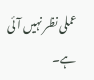عملی نظر نہیں آئی ہے۔